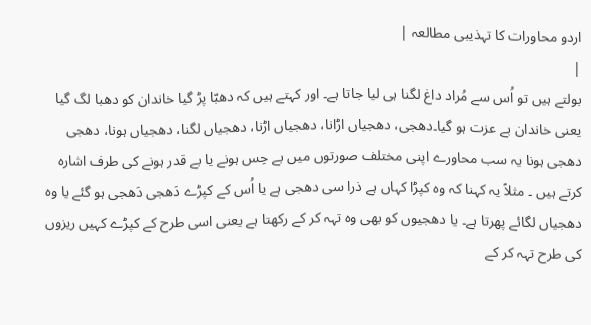اردو محاورات کا تہذیبی مطالعہ |
|
بولتے ہیں تو اُس سے مُراد داغ لگنا ہی لیا جاتا ہے۔ اور کہتے ہیں کہ دھبّا پڑ گیا خاندان کو دھبا لگ گیا یعنی خاندان بے عزت ہو گیا۔دھجی، دھجیاں اڑانا، دھجیاں اڑنا، دھجیاں لگنا، دھجیاں ہونا، دھجی دھجی ہونا یہ سب محاورے اپنی مختلف صورتوں میں بے حِس ہونے یا بے قدر ہونے کی طرف اشارہ کرتے ہیں ۔ مثلاً یہ کہنا کہ وہ کپڑا کہاں ہے ذرا سی دھجی ہے یا اُس کے کپڑے دَھجی دَھجی ہو گئے یا وہ دھجیاں لگائے پھرتا ہے۔ یا دھجیوں کو بھی وہ تہہ کر کے رکھتا ہے یعنی اسی طرح کے کپڑے کہیں ریزوں کی طرح تہہ کر کے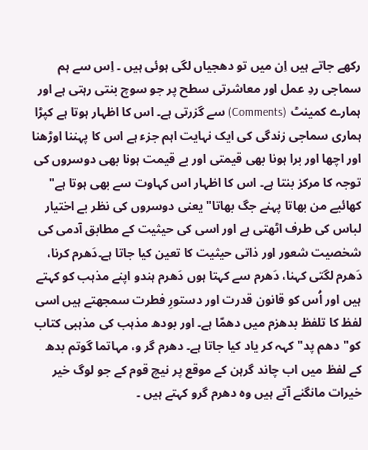رکھے جاتے ہیں اِن میں تو دھجیاں لگی ہوئی ہیں ۔ اِس سے ہم سماجی ردِ عمل اور معاشرتی سطح پر جو سوچ بنتی رہتی ہے اور ہمارے کمینٹ (Comments) سے گزرتی ہے۔ اس کا اظہار ہوتا ہے کپڑا ہماری سماجی زندگی کی ایک نہایت اہم جزء ہے اس کا پہننا اوڑھنا اور اچھا اور برا ہونا بھی قیمتی اور بے قیمت ہونا بھی دوسروں کی توجہ کا مرکز بنتا ہے۔ اس کا اظہار اس کہاوت سے بھی ہوتا ہے" کھائیے من بھاتا پہنے جگ بھاتا"یعنی دوسروں کی نظر بے اختیار لباس کی طرف اٹھتی ہے اور اسی کی حیثیت کے مطابق آدمی کی شخصیت شعور اور ذاتی حیثیت کا تعین کیا جاتا ہے۔دَھرم کرنا، دَھرم لگتی کہنا، دَھرم سے کہتا ہوں دَھرم ہندو اپنے مذہب کو کہتے ہیں اور اُس کو قانون قدرت اور دستورِ فطرت سمجھتے ہیں اسی لفظ کا تلفظ بدھزم میں دھمّا ہے۔ اور بودھ مذہب کی مذہبی کتاب کو"دھم پد" کہہ کر یاد کیا جاتا ہے۔ دھرم گر و، مہاتما گوتم بدھ کے لفظ میں اب چاند گرہن کے موقع پر نیچ قوم کے جو لوگ خیر خیرات مانگنے آتے ہیں وہ دھرم گرو کہتے ہیں ۔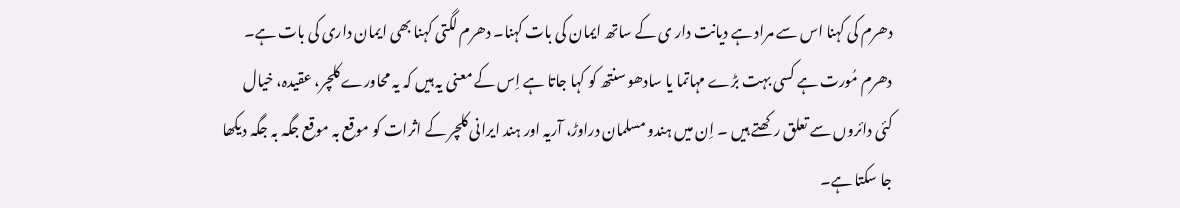دھرم کی کہنا اس سے مراد ہے دیانت دار ی کے ساتھ ایمان کی بات کہنا۔ دھرم لگتی کہنا بھی ایمان داری کی بات ہے۔ دھرم مُورت ہے کسی بہت بڑے مہاتما یا سادھو سنتھ کو کہا جاتا ہے اِس کے معنی یہ ہیں کہ یہ محاورے کلچر، عقیدہ، خیال کئی دائروں سے تعلق رکھتے ہیں ۔ اِن میں ہندو مسلمان دراوڑ، آریہ اور ہند ایرانی کلچر کے اثرات کو موقع بہ موقع جگہ بہ جگہ دیکھا جا سکتا ہے۔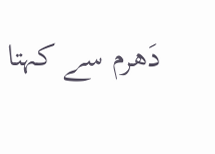دَھرم سے کہتا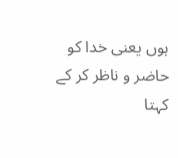ہوں یعنی خدا کو حاضر و ناظر کر کے کہتا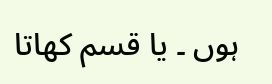ہوں ۔ یا قسم کھاتا